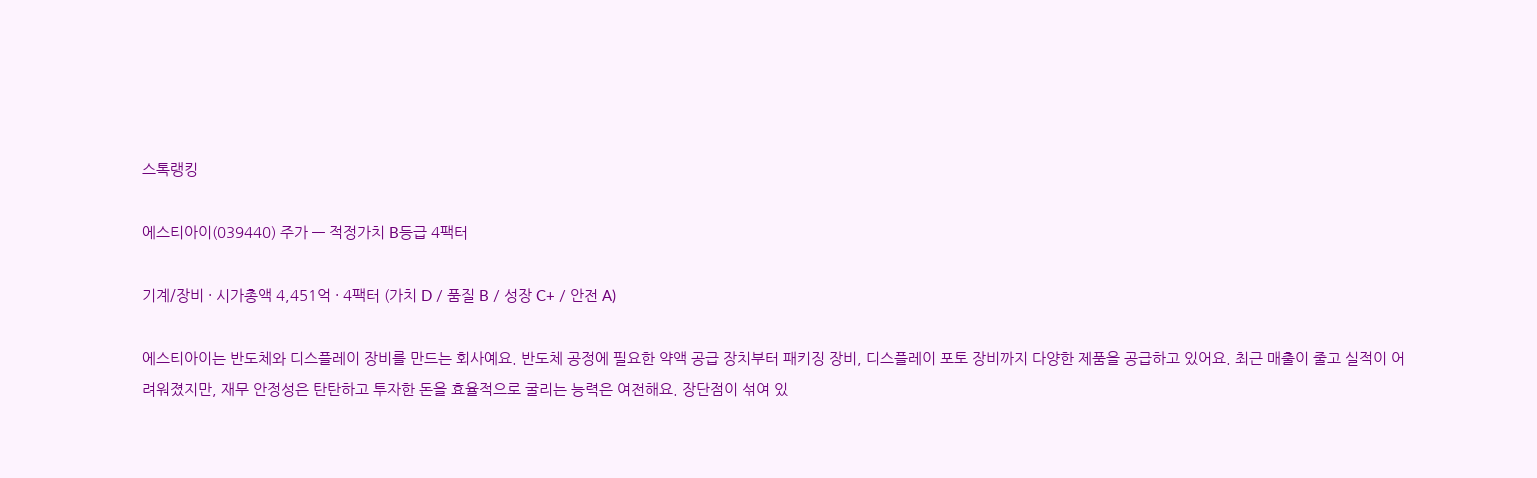스톡랭킹

에스티아이(039440) 주가 — 적정가치 B등급 4팩터

기계/장비 · 시가총액 4,451억 · 4팩터 (가치 D / 품질 B / 성장 C+ / 안전 A)

에스티아이는 반도체와 디스플레이 장비를 만드는 회사예요. 반도체 공정에 필요한 약액 공급 장치부터 패키징 장비, 디스플레이 포토 장비까지 다양한 제품을 공급하고 있어요. 최근 매출이 줄고 실적이 어려워졌지만, 재무 안정성은 탄탄하고 투자한 돈을 효율적으로 굴리는 능력은 여전해요. 장단점이 섞여 있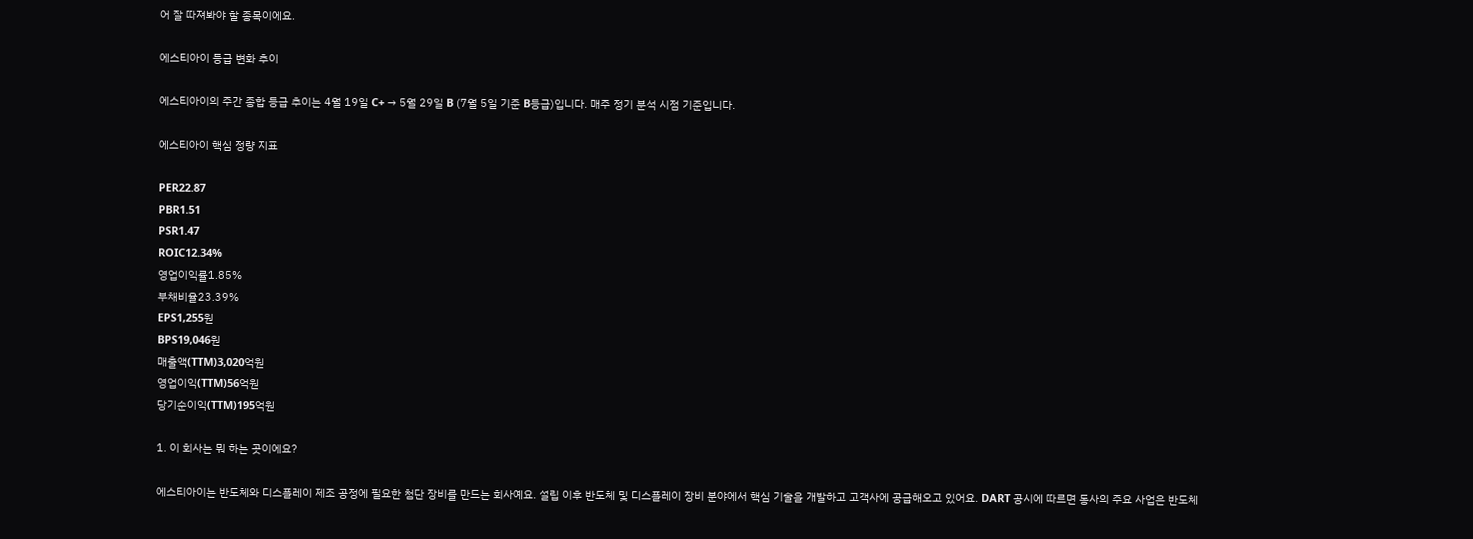어 잘 따져봐야 할 종목이에요.

에스티아이 등급 변화 추이

에스티아이의 주간 종합 등급 추이는 4월 19일 C+ → 5월 29일 B (7월 5일 기준 B등급)입니다. 매주 정기 분석 시점 기준입니다.

에스티아이 핵심 정량 지표

PER22.87
PBR1.51
PSR1.47
ROIC12.34%
영업이익률1.85%
부채비율23.39%
EPS1,255원
BPS19,046원
매출액(TTM)3,020억원
영업이익(TTM)56억원
당기순이익(TTM)195억원

1. 이 회사는 뭐 하는 곳이에요?

에스티아이는 반도체와 디스플레이 제조 공정에 필요한 첨단 장비를 만드는 회사예요. 설립 이후 반도체 및 디스플레이 장비 분야에서 핵심 기술을 개발하고 고객사에 공급해오고 있어요. DART 공시에 따르면 동사의 주요 사업은 반도체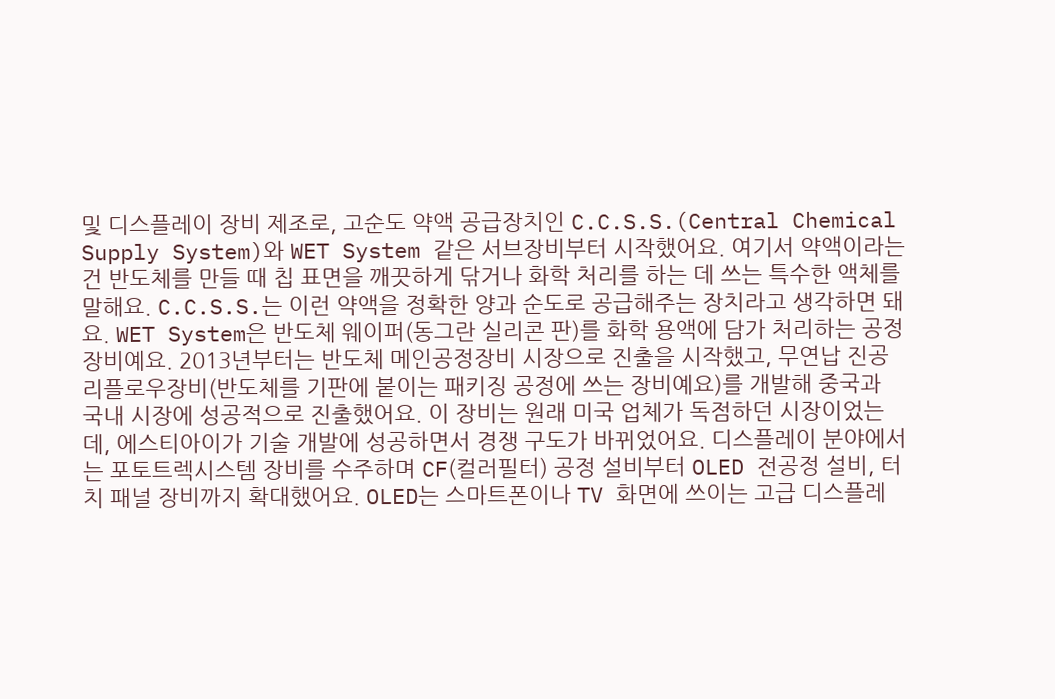및 디스플레이 장비 제조로, 고순도 약액 공급장치인 C.C.S.S.(Central Chemical Supply System)와 WET System 같은 서브장비부터 시작했어요. 여기서 약액이라는 건 반도체를 만들 때 칩 표면을 깨끗하게 닦거나 화학 처리를 하는 데 쓰는 특수한 액체를 말해요. C.C.S.S.는 이런 약액을 정확한 양과 순도로 공급해주는 장치라고 생각하면 돼요. WET System은 반도체 웨이퍼(동그란 실리콘 판)를 화학 용액에 담가 처리하는 공정 장비예요. 2013년부터는 반도체 메인공정장비 시장으로 진출을 시작했고, 무연납 진공 리플로우장비(반도체를 기판에 붙이는 패키징 공정에 쓰는 장비예요)를 개발해 중국과 국내 시장에 성공적으로 진출했어요. 이 장비는 원래 미국 업체가 독점하던 시장이었는데, 에스티아이가 기술 개발에 성공하면서 경쟁 구도가 바뀌었어요. 디스플레이 분야에서는 포토트렉시스템 장비를 수주하며 CF(컬러필터) 공정 설비부터 OLED 전공정 설비, 터치 패널 장비까지 확대했어요. OLED는 스마트폰이나 TV 화면에 쓰이는 고급 디스플레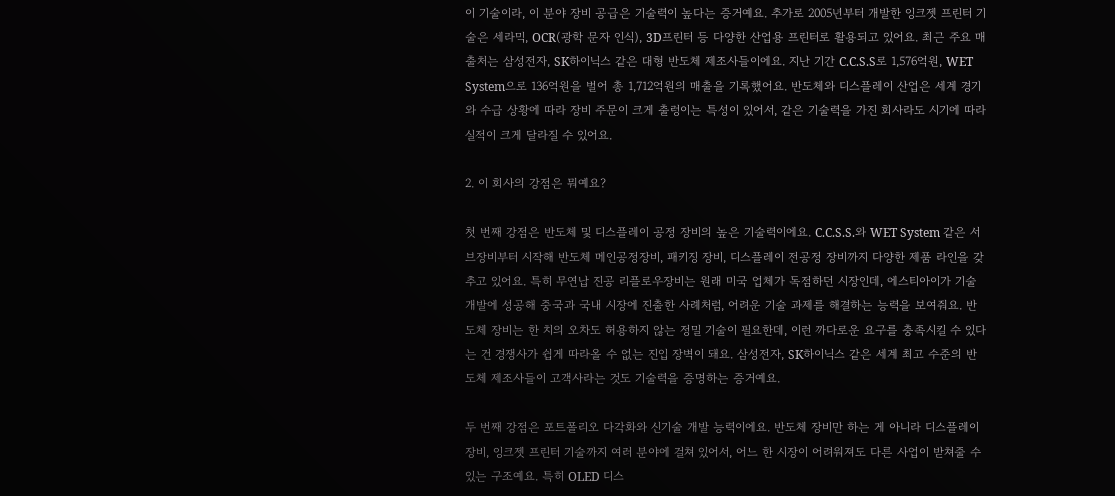이 기술이라, 이 분야 장비 공급은 기술력이 높다는 증거예요. 추가로 2005년부터 개발한 잉크젯 프린터 기술은 세라믹, OCR(광학 문자 인식), 3D프린터 등 다양한 산업용 프린터로 활용되고 있어요. 최근 주요 매출처는 삼성전자, SK하이닉스 같은 대형 반도체 제조사들이에요. 지난 기간 C.C.S.S로 1,576억원, WET System으로 136억원을 벌어 총 1,712억원의 매출을 기록했어요. 반도체와 디스플레이 산업은 세계 경기와 수급 상황에 따라 장비 주문이 크게 출렁이는 특성이 있어서, 같은 기술력을 가진 회사라도 시기에 따라 실적이 크게 달라질 수 있어요.

2. 이 회사의 강점은 뭐예요?

첫 번째 강점은 반도체 및 디스플레이 공정 장비의 높은 기술력이에요. C.C.S.S.와 WET System 같은 서브장비부터 시작해 반도체 메인공정장비, 패키징 장비, 디스플레이 전공정 장비까지 다양한 제품 라인을 갖추고 있어요. 특히 무연납 진공 리플로우장비는 원래 미국 업체가 독점하던 시장인데, 에스티아이가 기술 개발에 성공해 중국과 국내 시장에 진출한 사례처럼, 어려운 기술 과제를 해결하는 능력을 보여줘요. 반도체 장비는 한 치의 오차도 허용하지 않는 정밀 기술이 필요한데, 이런 까다로운 요구를 충족시킬 수 있다는 건 경쟁사가 쉽게 따라올 수 없는 진입 장벽이 돼요. 삼성전자, SK하이닉스 같은 세계 최고 수준의 반도체 제조사들이 고객사라는 것도 기술력을 증명하는 증거예요.

두 번째 강점은 포트폴리오 다각화와 신기술 개발 능력이에요. 반도체 장비만 하는 게 아니라 디스플레이 장비, 잉크젯 프린터 기술까지 여러 분야에 걸쳐 있어서, 어느 한 시장이 어려워져도 다른 사업이 받쳐줄 수 있는 구조예요. 특히 OLED 디스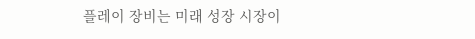플레이 장비는 미래 성장 시장이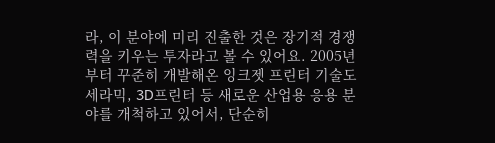라, 이 분야에 미리 진출한 것은 장기적 경쟁력을 키우는 투자라고 볼 수 있어요. 2005년부터 꾸준히 개발해온 잉크젯 프린터 기술도 세라믹, 3D프린터 등 새로운 산업용 응용 분야를 개척하고 있어서, 단순히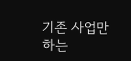기존 사업만 하는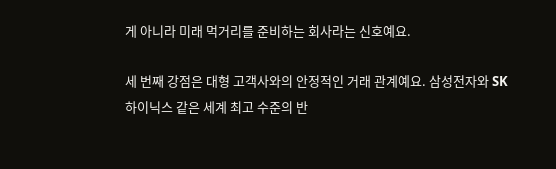게 아니라 미래 먹거리를 준비하는 회사라는 신호예요.

세 번째 강점은 대형 고객사와의 안정적인 거래 관계예요. 삼성전자와 SK하이닉스 같은 세계 최고 수준의 반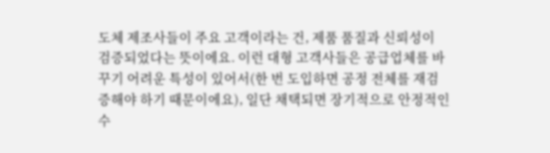도체 제조사들이 주요 고객이라는 건, 제품 품질과 신뢰성이 검증되었다는 뜻이에요. 이런 대형 고객사들은 공급업체를 바꾸기 어려운 특성이 있어서(한 번 도입하면 공정 전체를 재검증해야 하기 때문이에요), 일단 채택되면 장기적으로 안정적인 수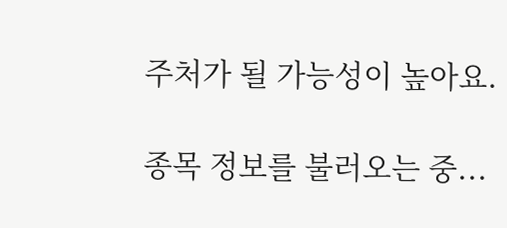주처가 될 가능성이 높아요.

종목 정보를 불러오는 중...